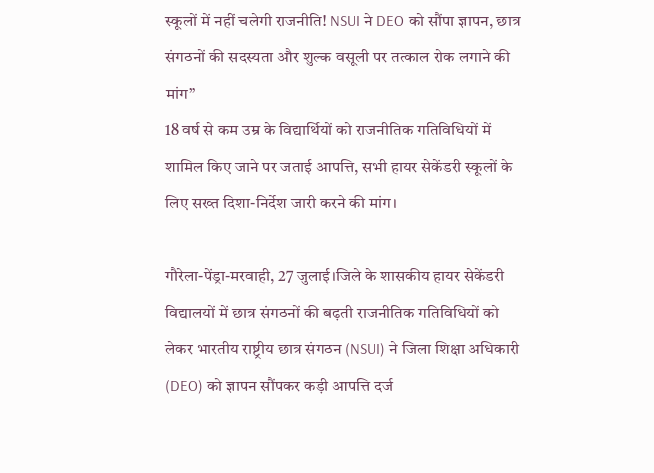स्कूलों में नहीं चलेगी राजनीति! NSUI ने DEO को सौंपा ज्ञापन, छात्र संगठनों की सदस्यता और शुल्क वसूली पर तत्काल रोक लगाने की मांग”
18 वर्ष से कम उम्र के विद्यार्थियों को राजनीतिक गतिविधियों में शामिल किए जाने पर जताई आपत्ति, सभी हायर सेकेंडरी स्कूलों के लिए सख्त दिशा-निर्देश जारी करने की मांग।

गौरेला-पेंड्रा-मरवाही, 27 जुलाई।जिले के शासकीय हायर सेकेंडरी विद्यालयों में छात्र संगठनों की बढ़ती राजनीतिक गतिविधियों को लेकर भारतीय राष्ट्रीय छात्र संगठन (NSUI) ने जिला शिक्षा अधिकारी (DEO) को ज्ञापन सौंपकर कड़ी आपत्ति दर्ज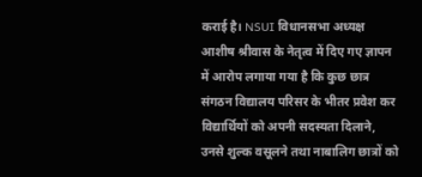कराई है। NSUI विधानसभा अध्यक्ष आशीष श्रीवास के नेतृत्व में दिए गए ज्ञापन में आरोप लगाया गया है कि कुछ छात्र संगठन विद्यालय परिसर के भीतर प्रवेश कर विद्यार्थियों को अपनी सदस्यता दिलाने, उनसे शुल्क वसूलने तथा नाबालिग छात्रों को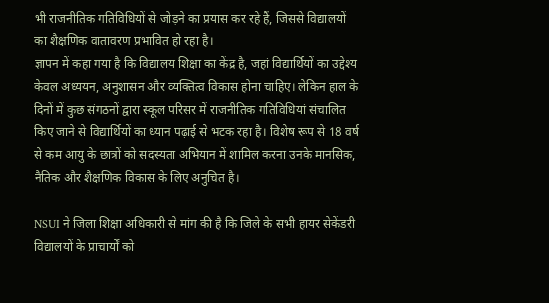भी राजनीतिक गतिविधियों से जोड़ने का प्रयास कर रहे हैं, जिससे विद्यालयों का शैक्षणिक वातावरण प्रभावित हो रहा है।
ज्ञापन में कहा गया है कि विद्यालय शिक्षा का केंद्र है, जहां विद्यार्थियों का उद्देश्य केवल अध्ययन, अनुशासन और व्यक्तित्व विकास होना चाहिए। लेकिन हाल के दिनों में कुछ संगठनों द्वारा स्कूल परिसर में राजनीतिक गतिविधियां संचालित किए जाने से विद्यार्थियों का ध्यान पढ़ाई से भटक रहा है। विशेष रूप से 18 वर्ष से कम आयु के छात्रों को सदस्यता अभियान में शामिल करना उनके मानसिक, नैतिक और शैक्षणिक विकास के लिए अनुचित है।

NSUI ने जिला शिक्षा अधिकारी से मांग की है कि जिले के सभी हायर सेकेंडरी विद्यालयों के प्राचार्यों को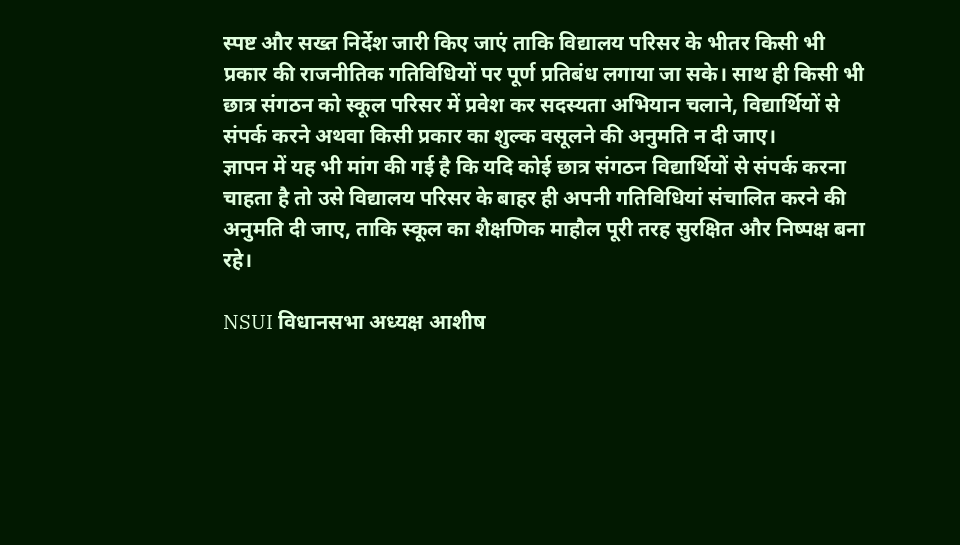स्पष्ट और सख्त निर्देश जारी किए जाएं ताकि विद्यालय परिसर के भीतर किसी भी प्रकार की राजनीतिक गतिविधियों पर पूर्ण प्रतिबंध लगाया जा सके। साथ ही किसी भी छात्र संगठन को स्कूल परिसर में प्रवेश कर सदस्यता अभियान चलाने, विद्यार्थियों से संपर्क करने अथवा किसी प्रकार का शुल्क वसूलने की अनुमति न दी जाए।
ज्ञापन में यह भी मांग की गई है कि यदि कोई छात्र संगठन विद्यार्थियों से संपर्क करना चाहता है तो उसे विद्यालय परिसर के बाहर ही अपनी गतिविधियां संचालित करने की अनुमति दी जाए, ताकि स्कूल का शैक्षणिक माहौल पूरी तरह सुरक्षित और निष्पक्ष बना रहे।

NSUI विधानसभा अध्यक्ष आशीष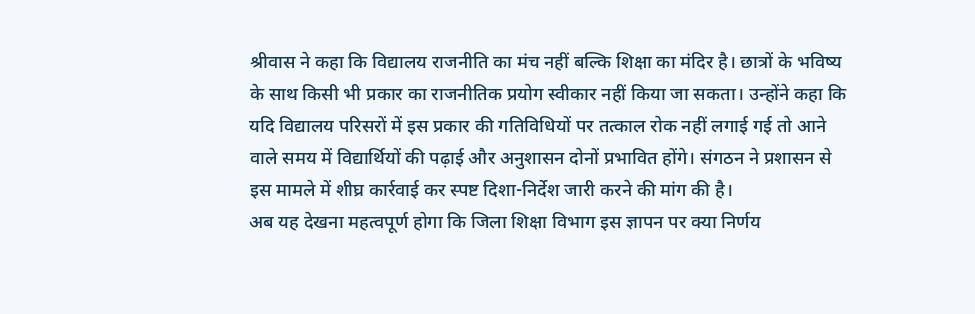श्रीवास ने कहा कि विद्यालय राजनीति का मंच नहीं बल्कि शिक्षा का मंदिर है। छात्रों के भविष्य के साथ किसी भी प्रकार का राजनीतिक प्रयोग स्वीकार नहीं किया जा सकता। उन्होंने कहा कि यदि विद्यालय परिसरों में इस प्रकार की गतिविधियों पर तत्काल रोक नहीं लगाई गई तो आने वाले समय में विद्यार्थियों की पढ़ाई और अनुशासन दोनों प्रभावित होंगे। संगठन ने प्रशासन से इस मामले में शीघ्र कार्रवाई कर स्पष्ट दिशा-निर्देश जारी करने की मांग की है।
अब यह देखना महत्वपूर्ण होगा कि जिला शिक्षा विभाग इस ज्ञापन पर क्या निर्णय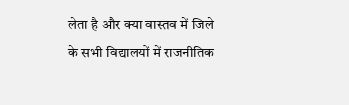लेता है और क्या वास्तव में जिले के सभी विद्यालयों में राजनीतिक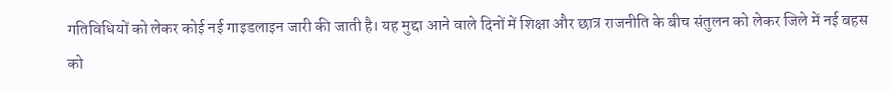गतिविधियों को लेकर कोई नई गाइडलाइन जारी की जाती है। यह मुद्दा आने वाले दिनों में शिक्षा और छात्र राजनीति के बीच संतुलन को लेकर जिले में नई बहस को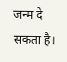जन्म दे सकता है।